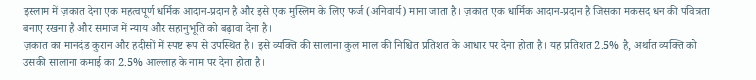इस्लाम में ज़कात देना एक महत्वपूर्ण धर्मिक आदान-प्रदान है और इसे एक मुस्लिम के लिए फर्ज (अनिवार्य) माना जाता है। ज़कात एक धार्मिक आदान-प्रदान है जिसका मकसद धन की पवित्रता बनाए रखना है और समाज में न्याय और सहानुभूति को बढ़ावा देना है।
ज़कात का मानदंड कुरान और हदीसों में स्पष्ट रूप से उपस्थित है। इसे व्यक्ति की सालाना कुल माल की निश्चित प्रतिशत के आधार पर देना होता है। यह प्रतिशत 2.5% है, अर्थात व्यक्ति को उसकी सालाना कमाई का 2.5% आल्लाह के नाम पर देना होता है।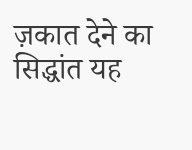ज़कात देने का सिद्धांत यह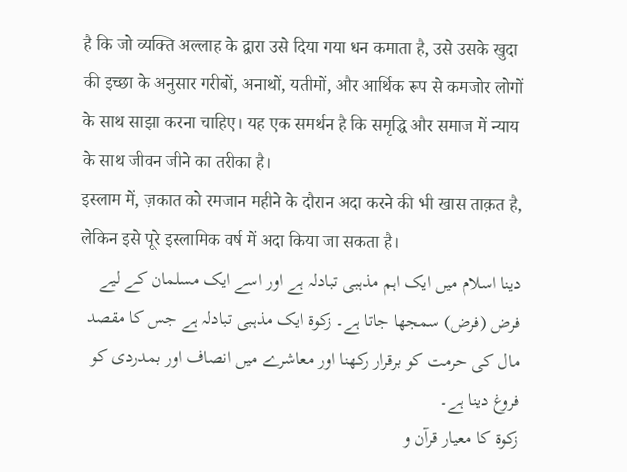है कि जो व्यक्ति अल्लाह के द्वारा उसे दिया गया धन कमाता है, उसे उसके खुदा की इच्छा के अनुसार गरीबों, अनाथों, यतीमों, और आर्थिक रूप से कमजोर लोगों के साथ साझा करना चाहिए। यह एक समर्थन है कि समृद्धि और समाज में न्याय के साथ जीवन जीने का तरीका है।
इस्लाम में, ज़कात को रमजान महीने के दौरान अदा करने की भी खास ताक़त है, लेकिन इसे पूरे इस्लामिक वर्ष में अदा किया जा सकता है।
دینا اسلام میں ایک اہم مذہبی تبادلہ ہے اور اسے ایک مسلمان کے لیے فرض (فرض) سمجھا جاتا ہے۔ زكوة ایک مذہبی تبادلہ ہے جس کا مقصد مال کی حرمت کو برقرار رکھنا اور معاشرے میں انصاف اور بمدردی کو فروغ دینا ہے۔
زكوة کا معیار قرآن و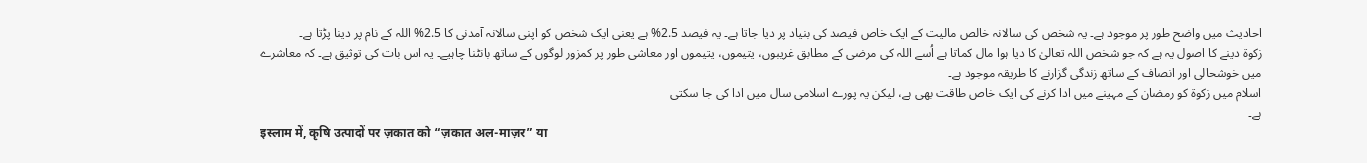احادیث میں واضح طور پر موجود ہے۔ یہ شخص کی سالانہ خالص مالیت کے ایک خاص فیصد کی بنیاد پر دیا جاتا ہے۔ یہ فیصد 2.5% ہے یعنی ایک شخص کو اپنی سالانہ آمدنی کا 2.5% اللہ کے نام پر دینا پڑتا ہے۔
زکوة دینے کا اصول یہ ہے کہ جو شخص اللہ تعالیٰ کا دیا ہوا مال کماتا ہے اُسے اللہ کی مرضی کے مطابق غریبوں، یتیموں، یتیموں اور معاشی طور پر کمزور لوگوں کے ساتھ بانٹنا چاہیے۔ یہ اس بات کی توثیق ہے۔ کہ معاشرے میں خوشحالی اور انصاف کے ساتھ زندگی گزارنے کا طریقہ موجود ہے۔
اسلام میں زکوة کو رمضان کے مہینے میں ادا کرنے کی ایک خاص طاقت بھی ہے، لیکن یہ پورے اسلامی سال میں ادا کی جا سکتی
ہے۔
इस्लाम में, कृषि उत्पादों पर ज़कात को “ज़कात अल-माज़र” या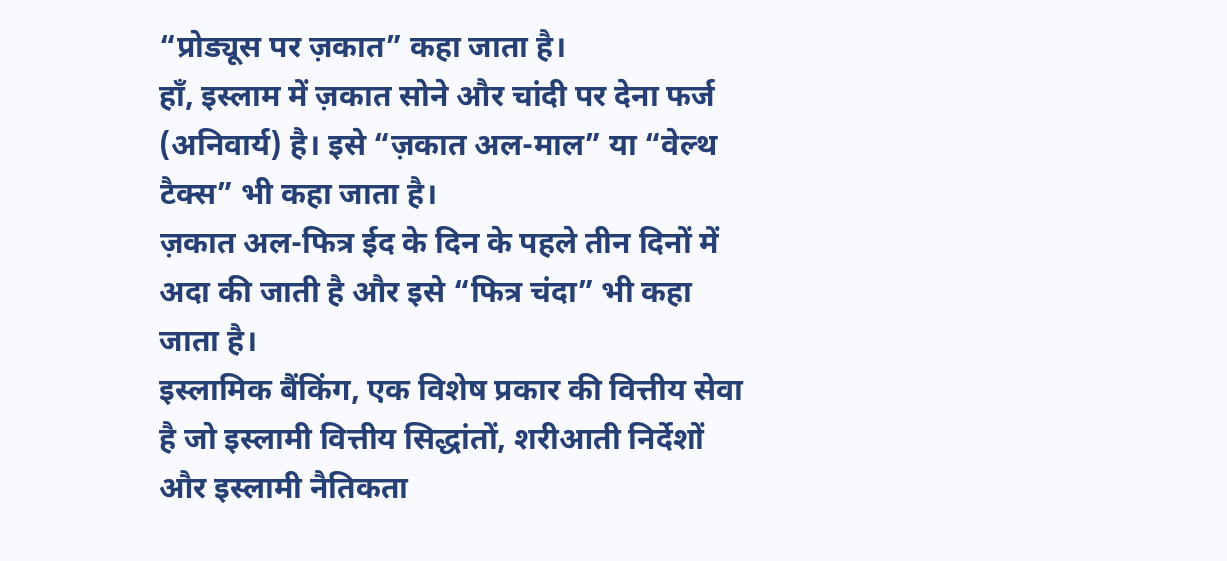“प्रोड्यूस पर ज़कात” कहा जाता है।
हाँ, इस्लाम में ज़कात सोने और चांदी पर देना फर्ज (अनिवार्य) है। इसे “ज़कात अल-माल” या “वेल्थ टैक्स” भी कहा जाता है।
ज़कात अल-फित्र ईद के दिन के पहले तीन दिनों में अदा की जाती है और इसे “फित्र चंदा” भी कहा जाता है।
इस्लामिक बैंकिंग, एक विशेष प्रकार की वित्तीय सेवा है जो इस्लामी वित्तीय सिद्धांतों, शरीआती निर्देशों और इस्लामी नैतिकता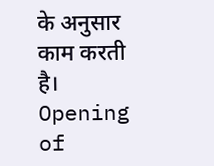के अनुसार काम करती है।
Opening of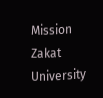Mission Zakat University